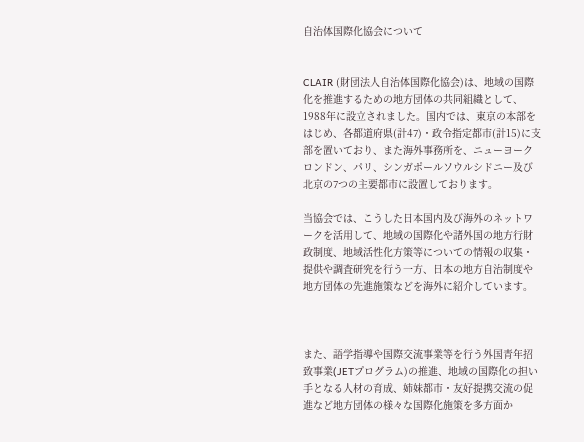自治体国際化協会について


CLAIR (財団法人自治体国際化協会)は、地域の国際化を推進するための地方団体の共同組織として、1988年に設立されました。国内では、東京の本部をはじめ、各都道府県(計47)・政令指定都市(計15)に支部を置いており、また海外事務所を、ニューヨークロンドン、パリ、シンガポールソウルシドニー及び北京の7つの主要都市に設置しております。

当協会では、こうした日本国内及び海外のネットワークを活用して、地域の国際化や諸外国の地方行財政制度、地域活性化方策等についての情報の収集・提供や調査研究を行う一方、日本の地方自治制度や地方団体の先進施策などを海外に紹介しています。



また、語学指導や国際交流事業等を行う外国青年招致事業(JETプログラム)の推進、地域の国際化の担い手となる人材の育成、姉妹都市・友好提携交流の促進など地方団体の様々な国際化施策を多方面か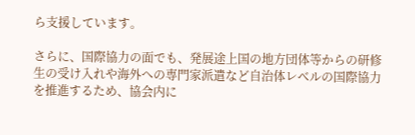ら支援しています。

さらに、国際協力の面でも、発展途上国の地方団体等からの研修生の受け入れや海外への専門家派遣など自治体レベルの国際協力を推進するため、協会内に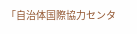「自治体国際協力センタ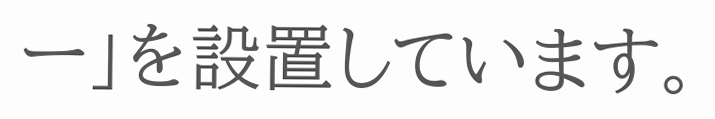ー」を設置しています。